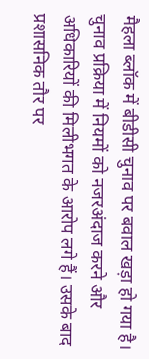मैहला ब्लॉक में बीडीसी चुनाव पर बवाल खड़ा हो गया है। चुनाव प्रक्रिया में नियमों को नजरअंदाज करने और अधिकारियों की मिलीभगत के आरोप लगे हैं। उसके बाद प्रशासनिक तौर पर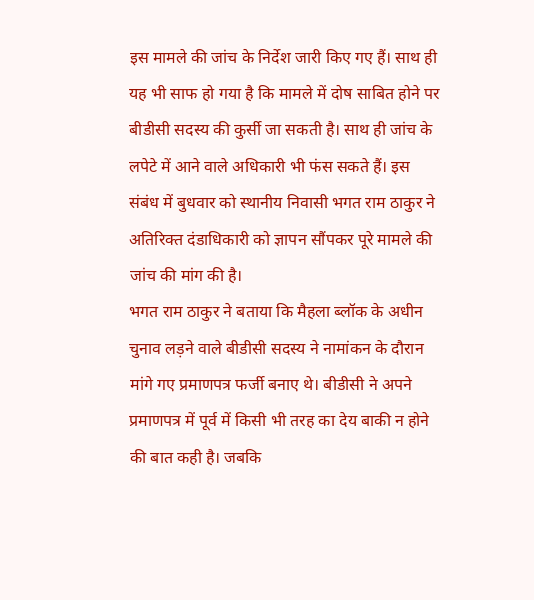इस मामले की जांच के निर्देश जारी किए गए हैं। साथ ही यह भी साफ हो गया है कि मामले में दोष साबित होने पर बीडीसी सदस्य की कुर्सी जा सकती है। साथ ही जांच के लपेटे में आने वाले अधिकारी भी फंस सकते हैं। इस संबंध में बुधवार को स्थानीय निवासी भगत राम ठाकुर ने अतिरिक्त दंडाधिकारी को ज्ञापन सौंपकर पूरे मामले की जांच की मांग की है।
भगत राम ठाकुर ने बताया कि मैहला ब्लॉक के अधीन चुनाव लड़ने वाले बीडीसी सदस्य ने नामांकन के दौरान मांगे गए प्रमाणपत्र फर्जी बनाए थे। बीडीसी ने अपने प्रमाणपत्र में पूर्व में किसी भी तरह का देय बाकी न होने की बात कही है। जबकि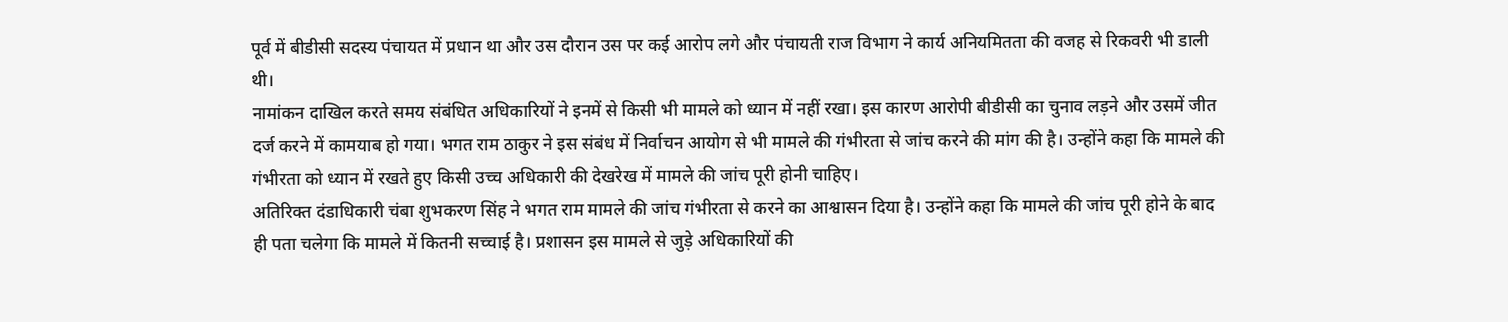पूर्व में बीडीसी सदस्य पंचायत में प्रधान था और उस दौरान उस पर कई आरोप लगे और पंचायती राज विभाग ने कार्य अनियमितता की वजह से रिकवरी भी डाली थी।
नामांकन दाखिल करते समय संबंधित अधिकारियों ने इनमें से किसी भी मामले को ध्यान में नहीं रखा। इस कारण आरोपी बीडीसी का चुनाव लड़ने और उसमें जीत दर्ज करने में कामयाब हो गया। भगत राम ठाकुर ने इस संबंध में निर्वाचन आयोग से भी मामले की गंभीरता से जांच करने की मांग की है। उन्होंने कहा कि मामले की गंभीरता को ध्यान में रखते हुए किसी उच्च अधिकारी की देखरेख में मामले की जांच पूरी होनी चाहिए।
अतिरिक्त दंडाधिकारी चंबा शुभकरण सिंह ने भगत राम मामले की जांच गंभीरता से करने का आश्वासन दिया है। उन्होंने कहा कि मामले की जांच पूरी होने के बाद ही पता चलेगा कि मामले में कितनी सच्चाई है। प्रशासन इस मामले से जुड़े अधिकारियों की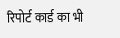रिपोर्ट कार्ड का भी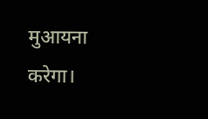मुआयना करेगा।